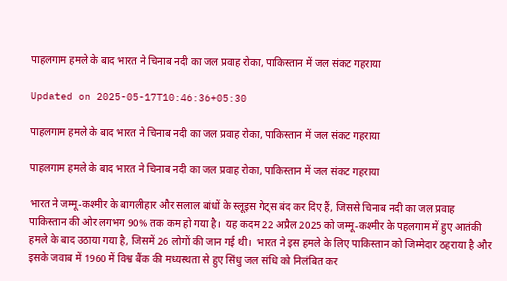पाहलगाम हमले के बाद भारत ने चिनाब नदी का जल प्रवाह रोका, पाकिस्तान में जल संकट गहराया

Updated on 2025-05-17T10:46:36+05:30

पाहलगाम हमले के बाद भारत ने चिनाब नदी का जल प्रवाह रोका, पाकिस्तान में जल संकट गहराया

पाहलगाम हमले के बाद भारत ने चिनाब नदी का जल प्रवाह रोका, पाकिस्तान में जल संकट गहराया

भारत ने जम्मू-कश्मीर के बागलीहार और सलाल बांधों के स्लूइस गेट्स बंद कर दिए हैं, जिससे चिनाब नदी का जल प्रवाह पाकिस्तान की ओर लगभग 90% तक कम हो गया है।  यह कदम 22 अप्रैल 2025 को जम्मू-कश्मीर के पहलगाम में हुए आतंकी हमले के बाद उठाया गया है, जिसमें 26 लोगों की जान गई थी।  भारत ने इस हमले के लिए पाकिस्तान को जिम्मेदार ठहराया है और इसके जवाब में 1960 में विश्व बैंक की मध्यस्थता से हुए सिंधु जल संधि को निलंबित कर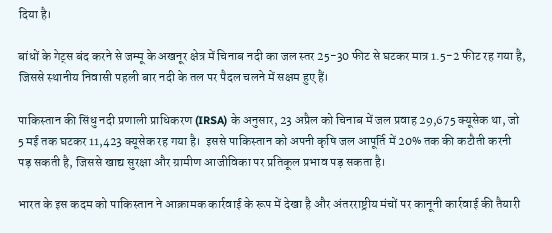दिया है।

बांधों के गेट्स बंद करने से जम्मू के अखनूर क्षेत्र में चिनाब नदी का जल स्तर 25-30 फीट से घटकर मात्र 1.5-2 फीट रह गया है, जिससे स्थानीय निवासी पहली बार नदी के तल पर पैदल चलने में सक्षम हुए हैं।

पाकिस्तान की सिंधु नदी प्रणाली प्राधिकरण (IRSA) के अनुसार, 23 अप्रैल को चिनाब में जल प्रवाह 29,675 क्यूसेक था, जो 5 मई तक घटकर 11,423 क्यूसेक रह गया है।  इससे पाकिस्तान को अपनी कृषि जल आपूर्ति में 20% तक की कटौती करनी पड़ सकती है, जिससे खाद्य सुरक्षा और ग्रामीण आजीविका पर प्रतिकूल प्रभाव पड़ सकता है।

भारत के इस कदम को पाकिस्तान ने आक्रामक कार्रवाई के रूप में देखा है और अंतरराष्ट्रीय मंचों पर कानूनी कार्रवाई की तैयारी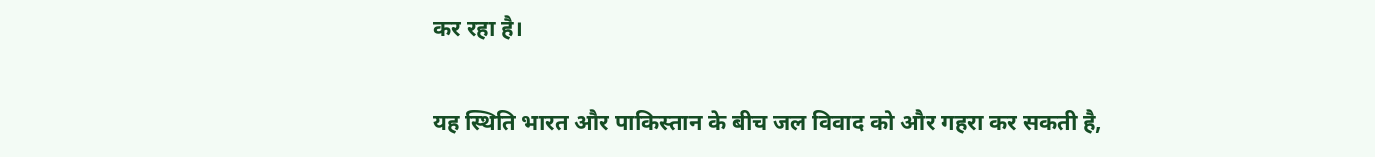कर रहा है।

यह स्थिति भारत और पाकिस्तान के बीच जल विवाद को और गहरा कर सकती है,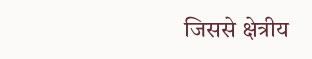जिससे क्षेत्रीय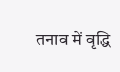तनाव में वृद्धि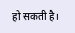हो सकती है।